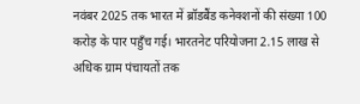नवंबर 2025 तक भारत में ब्रॉडबैंड कनेक्शनों की संख्या 100 करोड़ के पार पहुँच गई। भारतनेट परियोजना 2.15 लाख से अधिक ग्राम पंचायतों तक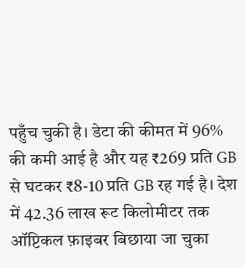पहुँच चुकी है। डेटा की कीमत में 96% की कमी आई है और यह ₹269 प्रति GB से घटकर ₹8-10 प्रति GB रह गई है। देश में 42.36 लाख रूट किलोमीटर तक ऑप्टिकल फ़ाइबर बिछाया जा चुका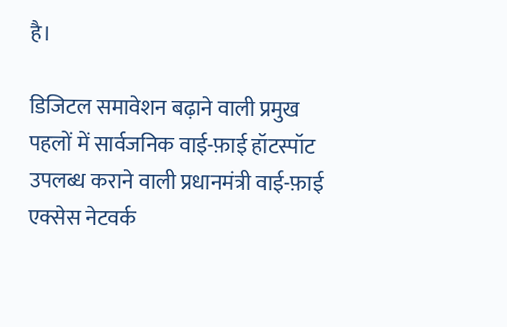है।

डिजिटल समावेशन बढ़ाने वाली प्रमुख पहलों में सार्वजनिक वाई-फ़ाई हॉटस्पॉट उपलब्ध कराने वाली प्रधानमंत्री वाई-फ़ाई एक्सेस नेटवर्क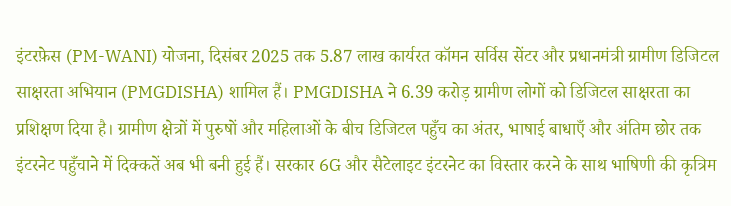इंटरफ़ेस (PM-WANI) योजना, दिसंबर 2025 तक 5.87 लाख कार्यरत कॉमन सर्विस सेंटर और प्रधानमंत्री ग्रामीण डिजिटल साक्षरता अभियान (PMGDISHA) शामिल हैं। PMGDISHA ने 6.39 करोड़ ग्रामीण लोगों को डिजिटल साक्षरता का प्रशिक्षण दिया है। ग्रामीण क्षेत्रों में पुरुषों और महिलाओं के बीच डिजिटल पहुँच का अंतर, भाषाई बाधाएँ और अंतिम छोर तक इंटरनेट पहुँचाने में दिक्कतें अब भी बनी हुई हैं। सरकार 6G और सैटेलाइट इंटरनेट का विस्तार करने के साथ भाषिणी की कृत्रिम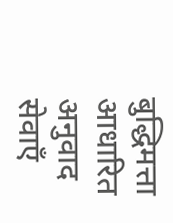बुद्धिमत्ता आधारित अनुवाद सेवाएँ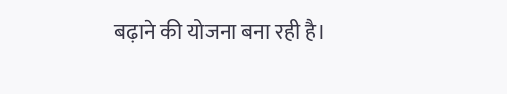बढ़ाने की योजना बना रही है।